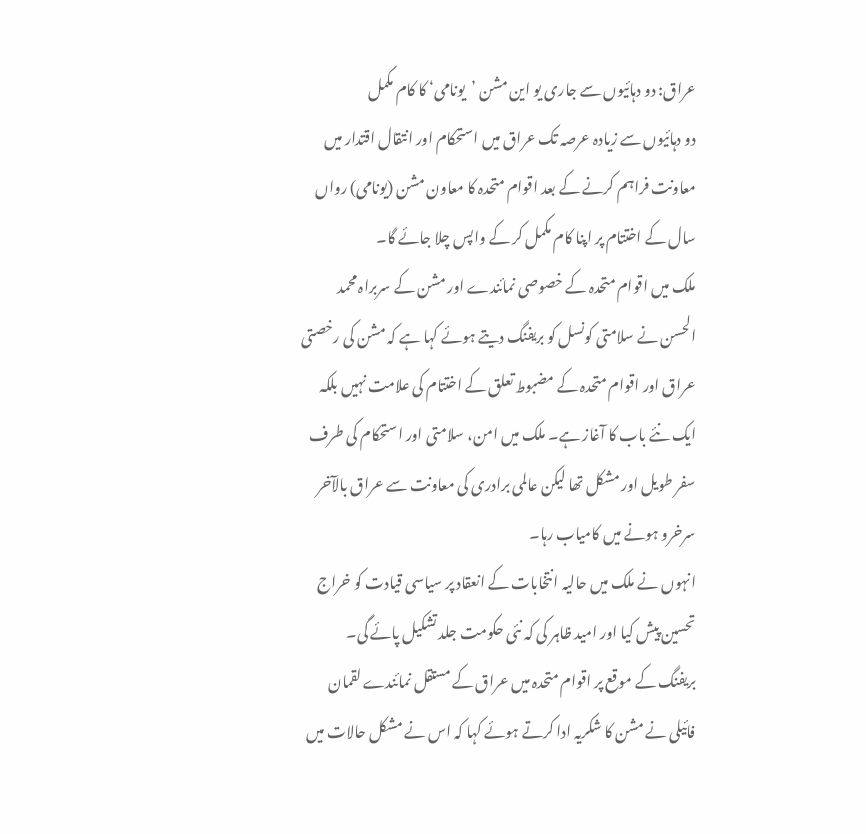عراق: دو دہائیوں سے جاری یو این مشن ’یونامی‘ کا کام مکمل
دو دہائیوں سے زیادہ عرصہ تک عراق میں استحکام اور انتقال اقتدار میں معاونت فراہم کرنے کے بعد اقوام متحدہ کا معاون مشن (یونامی) رواں سال کے اختتام پر اپنا کام مکمل کر کے واپس چلا جائے گا۔
ملک میں اقوام متحدہ کے خصوصی نمائندے اور مشن کے سربراہ محمد الحسن نے سلامتی کونسل کو بریفنگ دیتے ہوئے کہا ہے کہ مشن کی رخصتی عراق اور اقوام متحدہ کے مضبوط تعلق کے اختتام کی علامت نہیں بلکہ ایک نئے باب کا آغاز ہے۔ ملک میں امن، سلامتی اور استحکام کی طرف سفر طویل اور مشکل تھا لیکن عالمی برادری کی معاونت سے عراق بالآخر سرخرو ہونے میں کامیاب رہا۔
انہوں نے ملک میں حالیہ انتخابات کے انعقاد پر سیاسی قیادت کو خراج تحسین پیش کیا اور امید ظاہر کی کہ نئی حکومت جلد تشکیل پائے گی۔
بریفنگ کے موقع پر اقوام متحدہ میں عراق کے مستقل نمائندے لقمان فائیلی نے مشن کا شکریہ ادا کرتے ہوئے کہا کہ اس نے مشکل حالات میں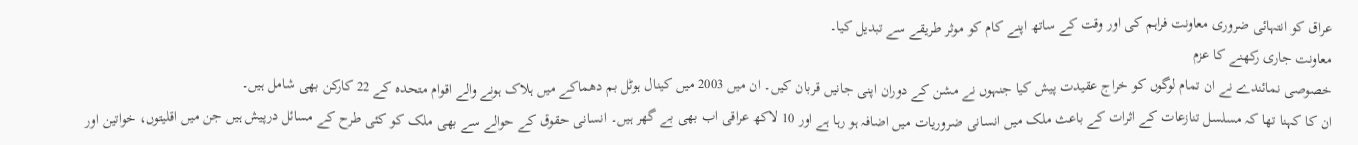عراق کو انتہائی ضروری معاونت فراہم کی اور وقت کے ساتھ اپنے کام کو موثر طریقے سے تبدیل کیا۔
معاونت جاری رکھنے کا عزم
خصوصی نمائندے نے ان تمام لوگوں کو خراج عقیدت پیش کیا جنہوں نے مشن کے دوران اپنی جانیں قربان کیں۔ ان میں 2003 میں کینال ہوٹل بم دھماکے میں ہلاک ہونے والے اقوام متحدہ کے 22 کارکن بھی شامل ہیں۔
ان کا کہنا تھا کہ مسلسل تنازعات کے اثرات کے باعث ملک میں انسانی ضروریات میں اضافہ ہو رہا ہے اور 10 لاکھ عراقی اب بھی بے گھر ہیں۔ انسانی حقوق کے حوالے سے بھی ملک کو کئی طرح کے مسائل درپیش ہیں جن میں اقلیتوں، خواتین اور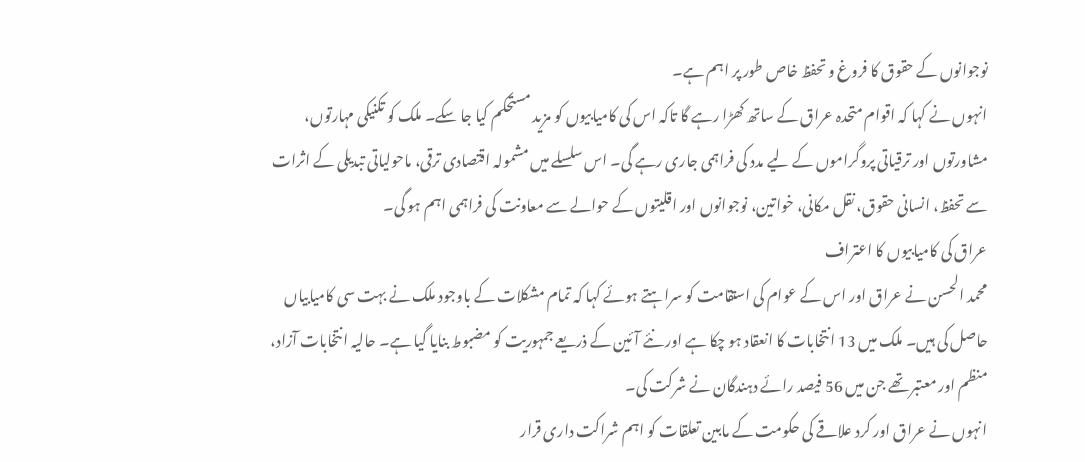نوجوانوں کے حقوق کا فروغ و تحفظ خاص طور پر اہم ہے۔
انہوں نے کہا کہ اقوام متحدہ عراق کے ساتھ کھڑا رہے گا تاکہ اس کی کامیابیوں کو مزید مستحکم کیا جا سکے۔ ملک کو تکنیکی مہارتوں، مشاورتوں اور ترقیاتی پروگراموں کے لیے مدد کی فراہمی جاری رہے گی۔ اس سلسلے میں مشمولہ اقتصادی ترقی، ماحولیاتی تبدیلی کے اثرات سے تحفظ، انسانی حقوق، نقل مکانی، خواتین، نوجوانوں اور اقلیتوں کے حوالے سے معاونت کی فراہمی اہم ہو گی۔
عراق کی کامیابیوں کا اعتراف
محمد الحسن نے عراق اور اس کے عوام کی استقامت کو سراہتے ہوئے کہا کہ تمام مشکلات کے باوجود ملک نے بہت سی کامیابیاں حاصل کی ہیں۔ ملک میں 13 انتخابات کا انعقاد ہو چکا ہے اور نئے آئین کے ذریعے جمہوریت کو مضبوط بنایا گیا ہے۔ حالیہ انتخابات آزاد، منظم اور معتبر تھے جن میں 56 فیصد رائے دہندگان نے شرکت کی۔
انہوں نے عراق اور کرد علاقے کی حکومت کے مابین تعلقات کو اہم شراکت داری قرار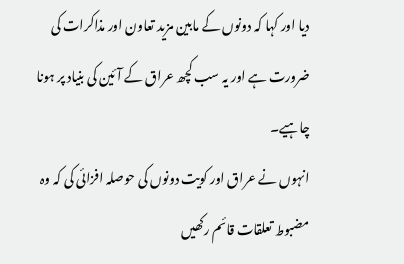دیا اور کہا کہ دونوں کے مابین مزید تعاون اور مذاکرات کی ضرورت ہے اور یہ سب کچھ عراق کے آئین کی بنیاد پر ہونا چاہیے۔
انہوں نے عراق اور کویت دونوں کی حوصلہ افزائی کی کہ وہ مضبوط تعلقات قائم رکھیں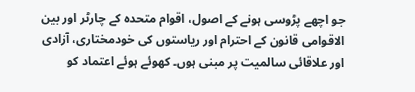جو اچھے پڑوسی ہونے کے اصول، اقوام متحدہ کے چارٹر اور بین الاقوامی قانون کے احترام اور ریاستوں کی خودمختاری، آزادی اور علاقائی سالمیت پر مبنی ہوں۔ کھوئے ہوئے اعتماد کو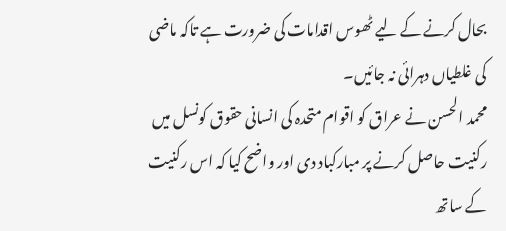بحال کرنے کے لیے ٹھوس اقدامات کی ضرورت ہے تاکہ ماضی کی غلطیاں دہرائی نہ جائیں۔
محمد الحسن نے عراق کو اقوام متحدہ کی انسانی حقوق کونسل میں رکنیت حاصل کرنے پر مبارکباد دی اور واضح کیا کہ اس رکنیت کے ساتھ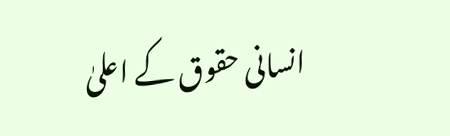انسانی حقوق کے اعلیٰ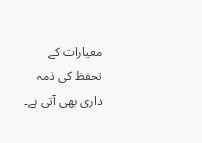معیارات کے تحفظ کی ذمہ داری بھی آتی ہے۔